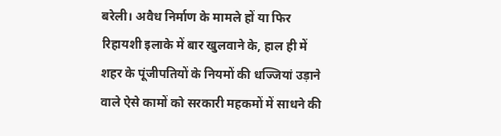बरेली। अवैध निर्माण के मामले हों या फिर रिहायशी इलाके में बार खुलवाने के, हाल ही में शहर के पूंजीपतियों के नियमों की धज्जियां उड़ाने वाले ऐसे कामों को सरकारी महकमों में साधने की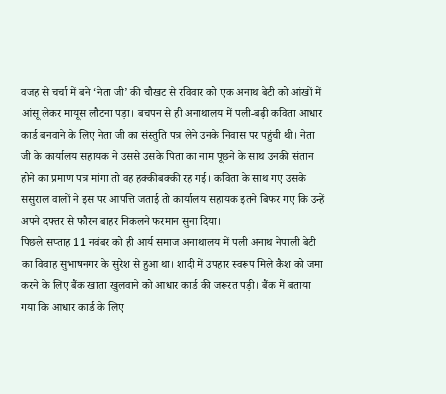वजह से चर्चा में बने ‘नेता जी’ की चौखट से रविवार को एक अनाथ बेटी को आंखों में आंसू लेकर मायूस लौटना पड़ा। बचपन से ही अनाथालय में पली-बढ़ी कविता आधार कार्ड बनवाने के लिए नेता जी का संस्तुति पत्र लेने उनके निवास पर पहुंची थी। नेता जी के कार्यालय सहायक ने उससे उसके पिता का नाम पूछने के साथ उनकी संतान होने का प्रमाण पत्र मांगा तो वह हक्कीबक्की रह गई। कविता के साथ गए उसके ससुराल वालों ने इस पर आपत्ति जताई तो कार्यालय सहायक इतने बिफर गए कि उन्हें अपने दफ्तर से फौरन बाहर निकलने फरमान सुना दिया।
पिछले सप्ताह 11 नवंबर को ही आर्य समाज अनाथालय में पली अनाथ नेपाली बेटी का विवाह सुभाषनगर के सुरेश से हुआ था। शादी में उपहार स्वरूप मिले कैश को जमा करने के लिए बैंक खाता खुलवाने को आधार कार्ड की जरूरत पड़ी। बैंक में बताया गया कि आधार कार्ड के लिए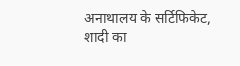अनाथालय के सर्टिफिकेट, शादी का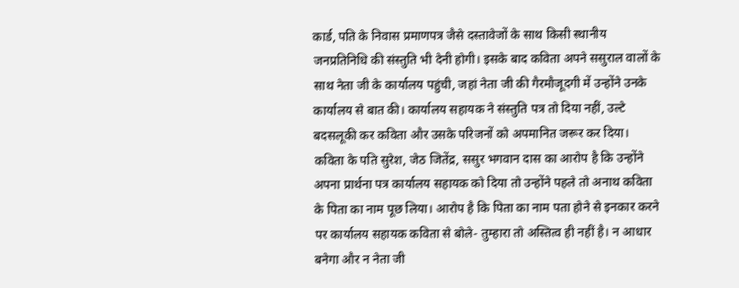कार्ड, पति के निवास प्रमाणपत्र जैसे दस्तावेजों के साथ किसी स्थानीय जनप्रतिनिधि की संस्तुति भी देनी होगी। इसके बाद कविता अपने ससुराल वालों के साथ नेता जी के कार्यालय पहुंची, जहां नेता जी की गैरमौजूदगी में उन्होंने उनके कार्यालय से बात की। कार्यालय सहायक ने संस्तुति पत्र तो दिया नहीं, उल्टे बदसलूकी कर कविता और उसके परिजनों को अपमानित जरूर कर दिया।
कविता के पति सुरेश, जेठ जितेंद्र, ससुर भगवान दास का आरोप है कि उन्होंने अपना प्रार्थना पत्र कार्यालय सहायक को दिया तो उन्होंने पहले तो अनाथ कविता के पिता का नाम पूछ लिया। आरोप है कि पिता का नाम पता होने से इनकार करने पर कार्यालय सहायक कविता से बोले- तुम्हारा तो अस्तित्व ही नहीं है। न आधार बनेगा और न नेता जी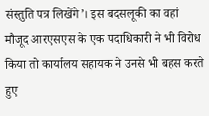संस्त़ुति पत्र लिखेंगे’। इस बदसलूकी का वहां मौजूद आरएसएस के एक पदाधिकारी ने भी विरोध किया तो कार्यालय सहायक ने उनसे भी बहस करते हुए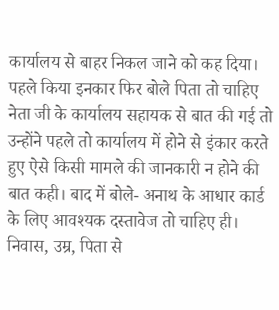कार्यालय से बाहर निकल जाने को कह दिया।
पहले किया इनकार फिर बोले पिता तो चाहिए
नेता जी के कार्यालय सहायक से बात की गई तो उन्होंने पहले तो कार्यालय में होने से इंकार करते हुए ऐसे किसी मामले की जानकारी न होने की बात कही। बाद में बोले- अनाथ के आधार कार्ड के लिए आवश्यक दस्तावेज तो चाहिए ही। निवास, उम्र, पिता से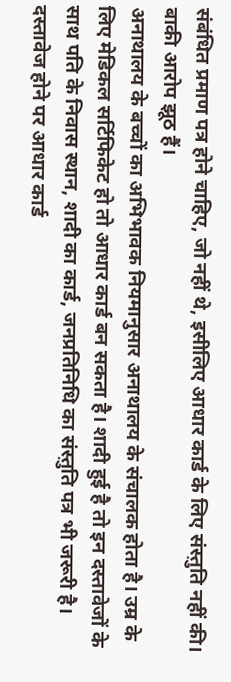संबंधित प्रमाण पत्र होने चाहिए, जो नहीं थे, इसीलिए आधार कार्ड के लिए संस्त़ुति नहीं की। बाकी आरोप झूठ हैं।
अनाथालय के बच्चों का अभिभावक नियमानुसार अनाथालय के संचालक होता है। उम्र के लिए मेडिकल सर्टिफिकेट हो तो आधार कार्ड बन सकता है। शादी हुई है तो इन दस्तावेजों के साथ पति के निवास स्थान, शादी का कार्ड, जनप्रतिनिधि का संस्त़ुति पत्र भी जरूरी है। दस्तावेज होने पर आधार कार्ड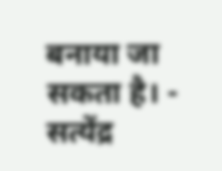बनाया जा सकता है। - सत्येंद्र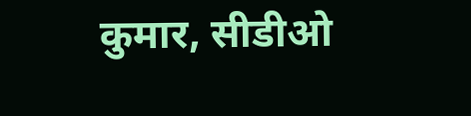कुमार, सीडीओ